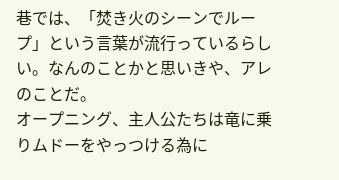巷では、「焚き火のシーンでループ」という言葉が流行っているらしい。なんのことかと思いきや、アレのことだ。
オープニング、主人公たちは竜に乗りムドーをやっつける為に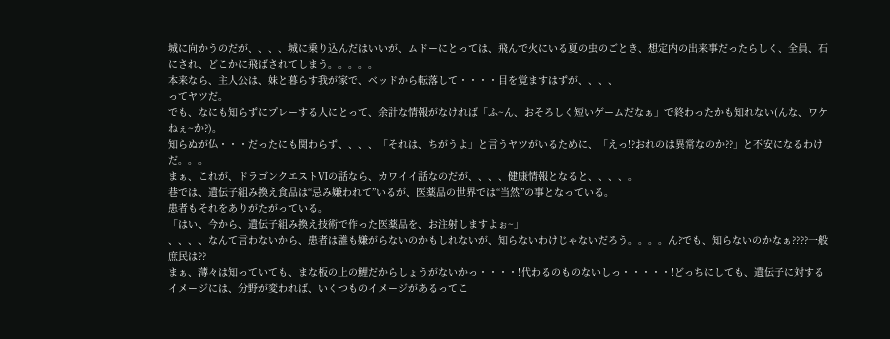城に向かうのだが、、、、城に乗り込んだはいいが、ムドーにとっては、飛んで火にいる夏の虫のごとき、想定内の出来事だったらしく、全員、石にされ、どこかに飛ばされてしまう。。。。。
本来なら、主人公は、妹と暮らす我が家で、ベッドから転落して・・・・目を覚ますはずが、、、、
ってヤツだ。
でも、なにも知らずにプレーする人にとって、余計な情報がなければ「ふ~ん、おそろしく短いゲームだなぁ」で終わったかも知れない(んな、ワケねぇ~か?)。
知らぬが仏・・・だったにも関わらず、、、、「それは、ちがうよ」と言うヤツがいるために、「えっ!?おれのは異常なのか??」と不安になるわけだ。。。
まぁ、これが、ドラゴンクエストⅥの話なら、カワイイ話なのだが、、、、健康情報となると、、、、。
巷では、遺伝子組み換え食品は“忌み嫌われて”いるが、医薬品の世界では“当然”の事となっている。
患者もそれをありがたがっている。
「はい、今から、遺伝子組み換え技術で作った医薬品を、お注射しますよぉ~」
、、、、なんて言わないから、患者は誰も嫌がらないのかもしれないが、知らないわけじゃないだろう。。。。ん?でも、知らないのかなぁ????一般庶民は??
まぁ、薄々は知っていても、まな板の上の鯉だからしょうがないかっ・・・・!代わるのものないしっ・・・・・!どっちにしても、遺伝子に対するイメージには、分野が変われば、いくつものイメージがあるってこ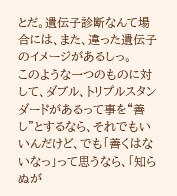とだ。遺伝子診断なんて場合には、また、違った遺伝子のイメージがあるしっ。
このような一つのものに対して、ダブル、トリプルスタンダードがあるって事を“善し”とするなら、それでもいいんだけど、でも「善くはないなっ」って思うなら、「知らぬが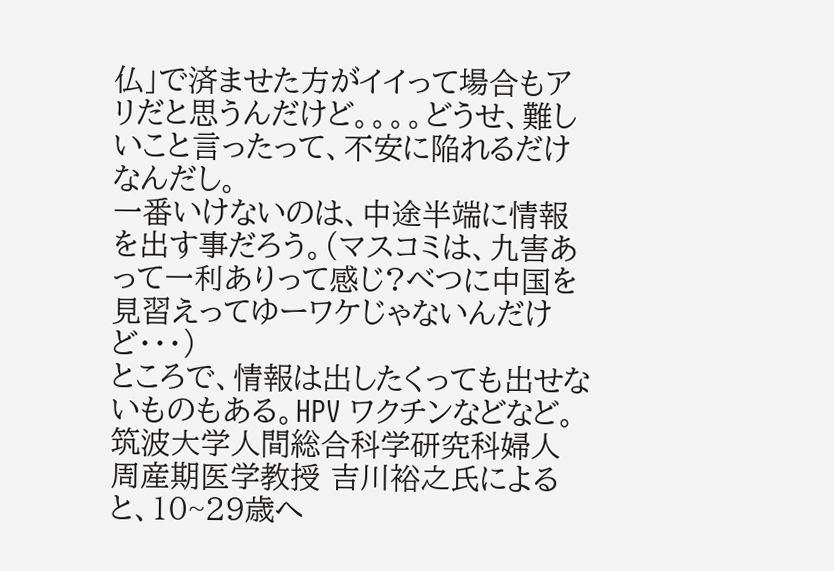仏」で済ませた方がイイって場合もアリだと思うんだけど。。。。どうせ、難しいこと言ったって、不安に陥れるだけなんだし。
一番いけないのは、中途半端に情報を出す事だろう。(マスコミは、九害あって一利ありって感じ?べつに中国を見習えってゆーワケじゃないんだけど・・・)
ところで、情報は出したくっても出せないものもある。HPV ワクチンなどなど。
筑波大学人間総合科学研究科婦人周産期医学教授 吉川裕之氏によると、10~29歳へ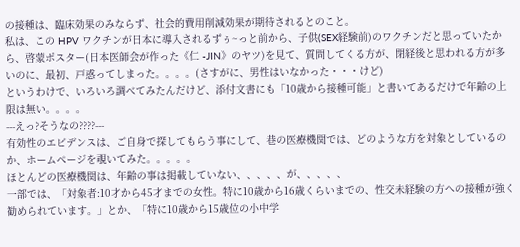の接種は、臨床効果のみならず、社会的費用削減効果が期待されるとのこと。
私は、この HPV ワクチンが日本に導入されるずぅ~っと前から、子供(SEX経験前)のワクチンだと思っていたから、啓蒙ポスター(日本医師会が作った《仁 -JIN》のヤツ)を見て、質問してくる方が、閉経後と思われる方が多いのに、最初、戸惑ってしまった。。。。(さすがに、男性はいなかった・・・けど)
というわけで、いろいろ調べてみたんだけど、添付文書にも「10歳から接種可能」と書いてあるだけで年齢の上限は無い。。。。
---えっ?そうなの????---
有効性のエビデンスは、ご自身で探してもらう事にして、巷の医療機関では、どのような方を対象としているのか、ホームページを覗いてみた。。。。。
ほとんどの医療機関は、年齢の事は掲載していない、、、、、が、、、、、
一部では、「対象者:10才から45才までの女性。特に10歳から16歳くらいまでの、性交未経験の方への接種が強く勧められています。」とか、「特に10歳から15歳位の小中学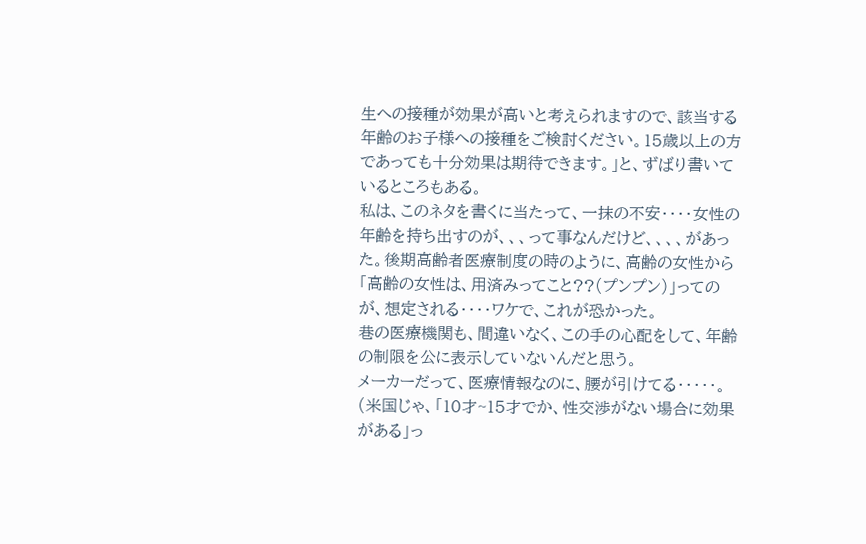生への接種が効果が高いと考えられますので、該当する年齢のお子様への接種をご検討ください。15歳以上の方であっても十分効果は期待できます。」と、ずばり書いているところもある。
私は、このネタを書くに当たって、一抹の不安・・・・女性の年齢を持ち出すのが、、、って事なんだけど、、、、があった。後期高齢者医療制度の時のように、高齢の女性から「高齢の女性は、用済みってこと??(プンプン)」ってのが、想定される・・・・ワケで、これが恐かった。
巷の医療機関も、間違いなく、この手の心配をして、年齢の制限を公に表示していないんだと思う。
メーカーだって、医療情報なのに、腰が引けてる・・・・・。(米国じゃ、「10才~15才でか、性交渉がない場合に効果がある」っ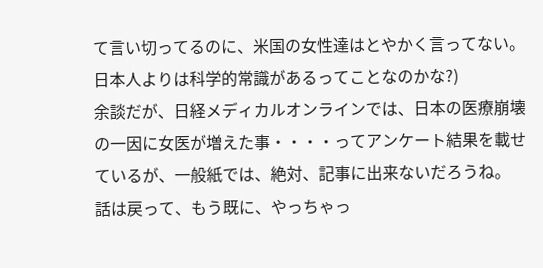て言い切ってるのに、米国の女性達はとやかく言ってない。日本人よりは科学的常識があるってことなのかな?)
余談だが、日経メディカルオンラインでは、日本の医療崩壊の一因に女医が増えた事・・・・ってアンケート結果を載せているが、一般紙では、絶対、記事に出来ないだろうね。
話は戻って、もう既に、やっちゃっ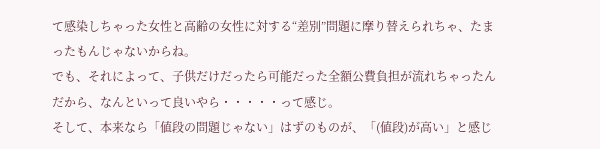て感染しちゃった女性と高齢の女性に対する“差別”問題に摩り替えられちゃ、たまったもんじゃないからね。
でも、それによって、子供だけだったら可能だった全額公費負担が流れちゃったんだから、なんといって良いやら・・・・・って感じ。
そして、本来なら「値段の問題じゃない」はずのものが、「(値段)が高い」と感じ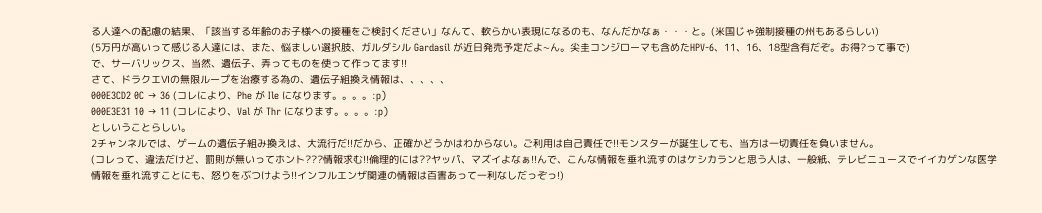る人達への配慮の結果、「該当する年齢のお子様への接種をご検討ください」なんて、軟らかい表現になるのも、なんだかなぁ・・・と。(米国じゃ強制接種の州もあるらしい)
(5万円が高いって感じる人達には、また、悩ましい選択肢、ガルダシル Gardasil が近日発売予定だよ~ん。尖圭コンジローマも含めたHPV-6、11、16、18型含有だぞ。お得?って事で)
で、サーバリックス、当然、遺伝子、弄ってものを使って作ってます!!
さて、ドラクエⅥの無限ループを治療する為の、遺伝子組換え情報は、、、、、
000E3CD2 0C → 36 (コレにより、Phe が Ile になります。。。。:p)
000E3E31 10 → 11 (コレにより、Val が Thr になります。。。。:p)
としいうことらしい。
2チャンネルでは、ゲームの遺伝子組み換えは、大流行だ!!だから、正確かどうかはわからない。ご利用は自己責任で!!モンスターが誕生しても、当方は一切責任を負いません。
(コレって、違法だけど、罰則が無いってホント???情報求む!!倫理的には??ヤッパ、マズイよなぁ!!んで、こんな情報を垂れ流すのはケシカランと思う人は、一般紙、テレビニュースでイイカゲンな医学情報を垂れ流すことにも、怒りをぶつけよう!!インフルエンザ関連の情報は百害あって一利なしだっぞっ!)